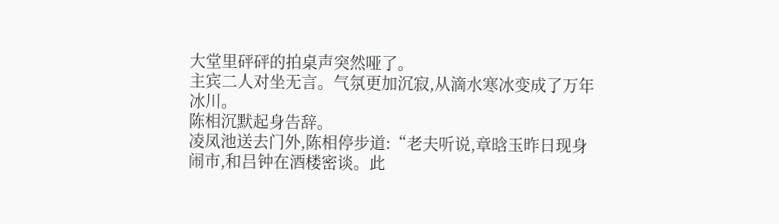大堂里砰砰的拍桌声突然哑了。
主宾二人对坐无言。气氛更加沉寂,从滴水寒冰变成了万年冰川。
陈相沉默起身告辞。
凌凤池送去门外,陈相停步道:“老夫听说,章晗玉昨日现身闹市,和吕钟在酒楼密谈。此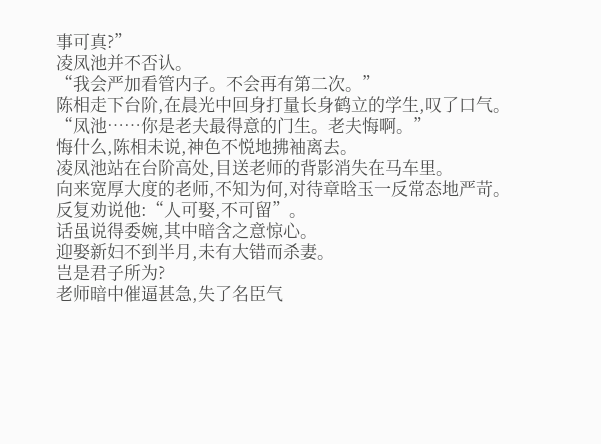事可真?”
凌凤池并不否认。
“我会严加看管内子。不会再有第二次。”
陈相走下台阶,在晨光中回身打量长身鹤立的学生,叹了口气。
“凤池……你是老夫最得意的门生。老夫悔啊。”
悔什么,陈相未说,神色不悦地拂袖离去。
凌凤池站在台阶高处,目送老师的背影消失在马车里。
向来宽厚大度的老师,不知为何,对待章晗玉一反常态地严苛。
反复劝说他:“人可娶,不可留”。
话虽说得委婉,其中暗含之意惊心。
迎娶新妇不到半月,未有大错而杀妻。
岂是君子所为?
老师暗中催逼甚急,失了名臣气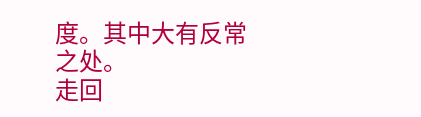度。其中大有反常之处。
走回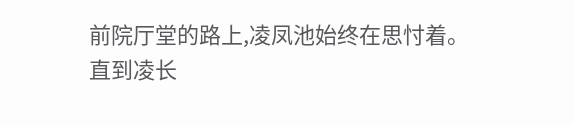前院厅堂的路上,凌凤池始终在思忖着。
直到凌长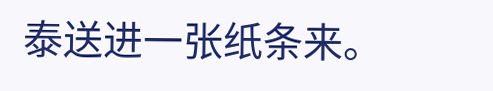泰送进一张纸条来。